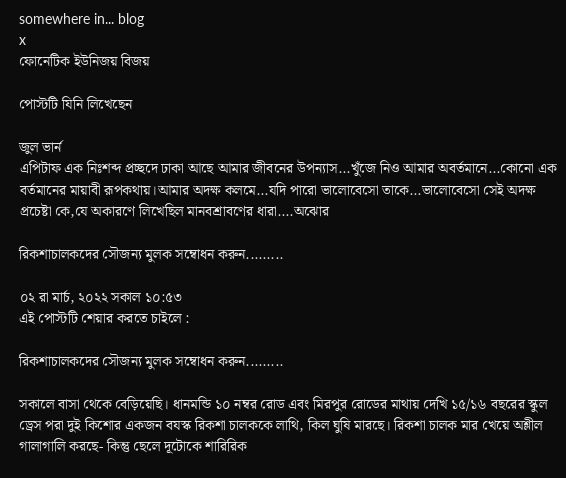somewhere in... blog
x
ফোনেটিক ইউনিজয় বিজয়

পোস্টটি যিনি লিখেছেন

জুল ভার্ন
এপিটাফ এক নিঃশব্দ প্রচ্ছদে ঢাকা আছে আমার জীবনের উপন্যাস...খুঁজে নিও আমার অবর্তমানে...কোনো এক বর্তমানের মায়াবী রূপকথায়।আমার অদক্ষ কলমে...যদি পারো ভালোবেসো তাকে...ভালোবেসো সেই অদক্ষ প্রচেষ্টা কে,যে অকারণে লিখেছিল মানবশ্রাবণের ধারা....অঝোর

রিকশাচালকদের সৌজন্য মুলক সম্বোধন করুন.........

০২ রা মার্চ, ২০২২ সকাল ১০:৫৩
এই পোস্টটি শেয়ার করতে চাইলে :

রিকশাচালকদের সৌজন্য মুলক সম্বোধন করুন.........

সকালে বাসা থেকে বেড়িয়েছি। ধানমন্ডি ১০ নম্বর রোড এবং মিরপুর রোডের মাথায় দেখি ১৫/১৬ বছরের স্কুল ড্রেস পরা দুই কিশোর একজন বযস্ক রিকশা চালককে লাথি, কিল ঘুষি মারছে। রিকশা চালক মার খেয়ে অশ্লীল গালাগালি করছে- কিন্তু ছেলে দূটোকে শারিরিক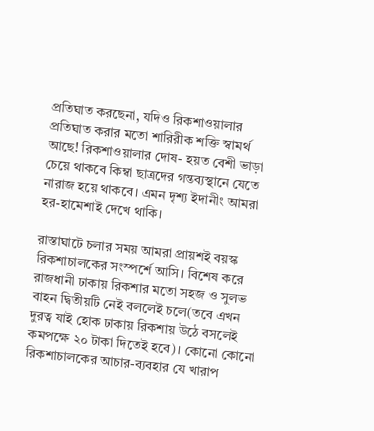প্রতিঘাত করছেনা, যদিও রিকশাওয়ালার প্রতিঘাত করার মতো শারিরীক শক্তি স্বামর্থ আছে! রিকশাওয়ালার দোষ- হয়ত বেশী ভাড়া চেয়ে থাকবে কিম্বা ছাত্রদের গন্তব্যস্থানে যেতে নারাজ হয়ে থাকবে। এমন দৃশ্য ইদানীং আমরা হর-হামেশাই দেখে থাকি।

রাস্তাঘাটে চলার সময় আমরা প্রায়শই বয়স্ক রিকশাচালকের সংস্পর্শে আসি। বিশেষ করে রাজধানী ঢাকায় রিকশার মতো সহজ ও সুলভ বাহন দ্বিতীয়টি নেই বললেই চলে(তবে এখন দুরত্ব যাই হোক ঢাকায় রিকশায় উঠে বসলেই কমপক্ষে ২০ টাকা দিতেই হবে)। কোনো কোনো রিকশাচালকের আচার-ব্যবহার যে খারাপ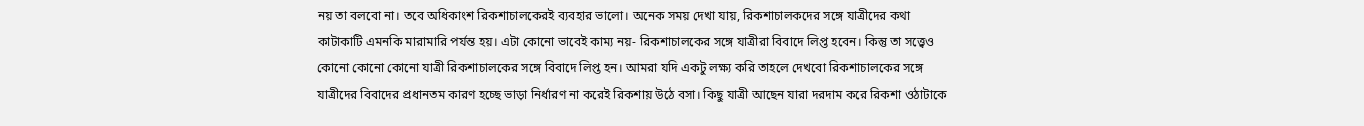নয় তা বলবো না। তবে অধিকাংশ রিকশাচালকেরই ব্যবহার ভালো। অনেক সময় দেখা যায়, রিকশাচালকদের সঙ্গে যাত্রীদের কথা কাটাকাটি এমনকি মারামারি পর্যন্ত হয়। এটা কোনো ভাবেই কাম্য নয়- রিকশাচালকের সঙ্গে যাত্রীরা বিবাদে লিপ্ত হবেন। কিন্তু তা সত্ত্বেও কোনো কোনো কোনো যাত্রী রিকশাচালকের সঙ্গে বিবাদে লিপ্ত হন। আমরা যদি একটু লক্ষ্য করি তাহলে দেখবো রিকশাচালকের সঙ্গে যাত্রীদের বিবাদের প্রধানতম কারণ হচ্ছে ভাড়া নির্ধারণ না করেই রিকশায় উঠে বসা। কিছু যাত্রী আছেন যারা দরদাম করে রিকশা ওঠাটাকে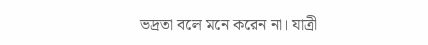ভদ্রতা বলে মনে করেন না। যাত্রী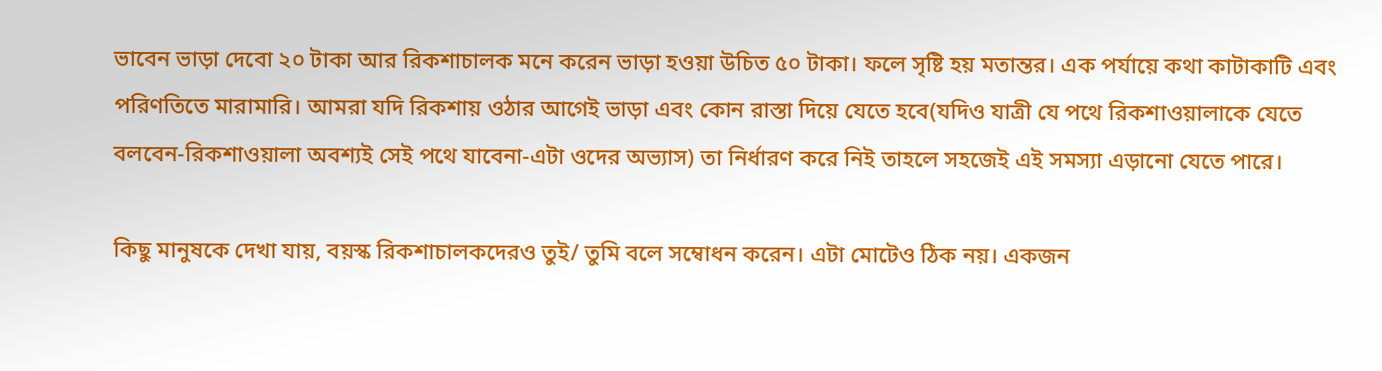ভাবেন ভাড়া দেবো ২০ টাকা আর রিকশাচালক মনে করেন ভাড়া হওয়া উচিত ৫০ টাকা। ফলে সৃষ্টি হয় মতান্তর। এক পর্যায়ে কথা কাটাকাটি এবং পরিণতিতে মারামারি। আমরা যদি রিকশায় ওঠার আগেই ভাড়া এবং কোন রাস্তা দিয়ে যেতে হবে(যদিও যাত্রী যে পথে রিকশাওয়ালাকে যেতে বলবেন-রিকশাওয়ালা অবশ্যই সেই পথে যাবেনা-এটা ওদের অভ্যাস) তা নির্ধারণ করে নিই তাহলে সহজেই এই সমস্যা এড়ানো যেতে পারে।

কিছু মানুষকে দেখা যায়, বয়স্ক রিকশাচালকদেরও তুই/ তুমি বলে সম্বোধন করেন। এটা মোটেও ঠিক নয়। একজন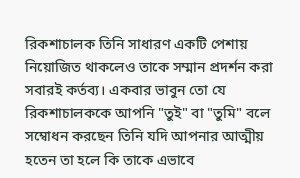রিকশাচালক তিনি সাধারণ একটি পেশায় নিয়োজিত থাকলেও তাকে সম্মান প্রদর্শন করা সবারই কর্তব্য। একবার ভাবুন তো যে রিকশাচালককে আপনি "তুই" বা "তুমি" বলে সম্বোধন করছেন তিনি যদি আপনার আত্মীয় হতেন তা হলে কি তাকে এভাবে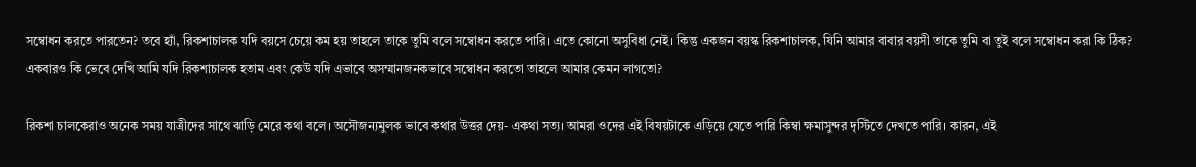সম্বোধন করতে পারতেন? তবে হ্যাঁ, রিকশাচালক যদি বয়সে চেয়ে কম হয় তাহলে তাকে তুমি বলে সম্বোধন করতে পারি। এতে কোনো অসুবিধা নেই। কিন্তু একজন বয়স্ক রিকশাচালক, যিনি আমার বাবার বয়সী তাকে তুমি বা তুই বলে সম্বোধন করা কি ঠিক? একবারও কি ভেবে দেখি আমি যদি রিকশাচালক হতাম এবং কেউ যদি এভাবে অসম্মানজনকভাবে সম্বোধন করতো তাহলে আমার কেমন লাগতো?

রিকশা চালকেরাও অনেক সময় যাত্রীদের সাথে ঝাড়ি মেরে কথা বলে। অসৌজন্যমুলক ভাবে কথার উত্তর দেয়- একথা সত্য। আমরা ওদের এই বিষয়টাকে এড়িয়ে যেতে পারি কিম্বা ক্ষমাসুন্দর দৃস্টিতে দেখতে পারি। কারন, এই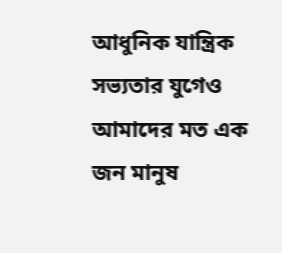আধুনিক যান্ত্রিক সভ্যতার যুগেও আমাদের মত এক জন মানুষ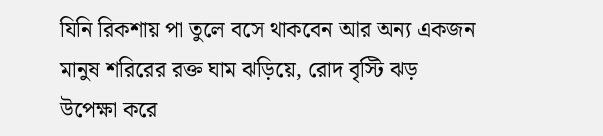যিনি রিকশায় পা তুলে বসে থাকবেন আর অন্য একজন মানুষ শরিরের রক্ত ঘাম ঝড়িয়ে, রোদ বৃস্টি ঝড় উপেক্ষা করে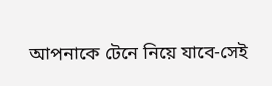আপনাকে টেনে নিয়ে যাবে-সেই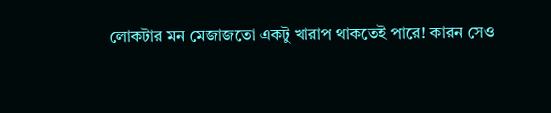লোকটার মন মেজাজতো একটু খারাপ থাকতেই পারে! কারন সেও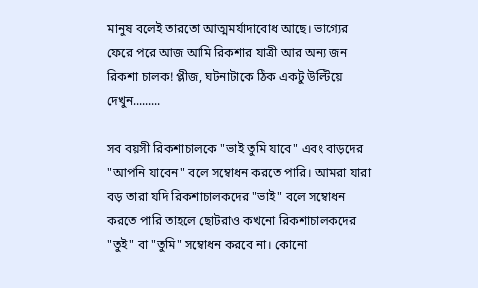মানুষ বলেই তারতো আত্মমর্যাদাবোধ আছে। ভাগ্যের ফেরে পরে আজ আমি রিকশার যাত্রী আর অন্য জন রিকশা চালক! প্লীজ, ঘটনাটাকে ঠিক একটু উল্টিয়ে দেখুন.........

সব বয়সী রিকশাচালকে "ভাই তুমি যাবে" এবং বাড়দের "আপনি যাবেন" বলে সম্বোধন করতে পারি। আমরা যারা বড় তারা যদি রিকশাচালকদের "ভাই" বলে সম্বোধন করতে পারি তাহলে ছোটরাও কখনো রিকশাচালকদের "তুই" বা "তুমি" সম্বোধন করবে না। কোনো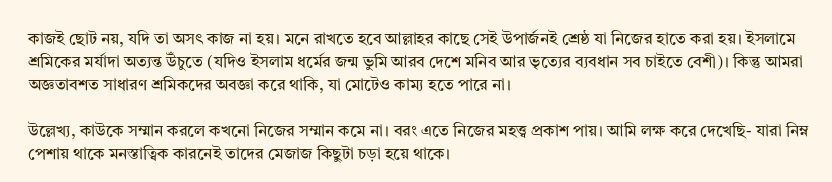কাজই ছোট নয়, যদি তা অসৎ কাজ না হয়। মনে রাখতে হবে আল্লাহর কাছে সেই উপার্জনই শ্রেষ্ঠ যা নিজের হাতে করা হয়। ইসলামে শ্রমিকের মর্যাদা অত্যন্ত উঁচুতে (যদিও ইসলাম ধর্মের জন্ম ভুমি আরব দেশে মনিব আর ভৃত্যের ব্যবধান সব চাইতে বেশী)। কিন্তু আমরা অজ্ঞতাবশত সাধারণ শ্রমিকদের অবজ্ঞা করে থাকি, যা মোটেও কাম্য হতে পারে না।

উল্লেখ্য, কাউকে সম্মান করলে কখনো নিজের সম্মান কমে না। বরং এতে নিজের মহত্ত্ব প্রকাশ পায়। আমি লক্ষ করে দেখেছি- যারা নিম্ন পেশায় থাকে মনস্তাত্বিক কারনেই তাদের মেজাজ কিছুটা চড়া হয়ে থাকে।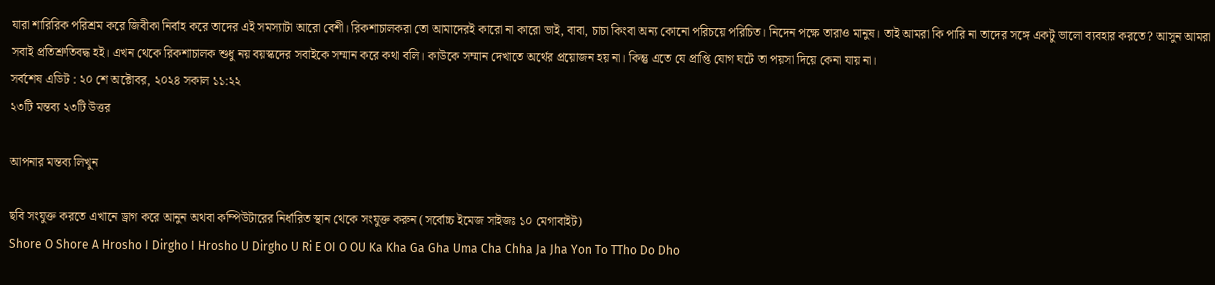যারা শারিরিক পরিশ্রম করে জিবীকা নির্বাহ করে তাদের এই সমস্যাটা আরো বেশী। রিকশাচালকরা তো আমাদেরই কারো না কারো ভাই, বাবা, চাচা কিংবা অন্য কোনো পরিচয়ে পরিচিত। নিদেন পক্ষে তারাও মানুষ। তাই আমরা কি পারি না তাদের সঙ্গে একটু ভালো ব্যবহার করতে? আসুন আমরা সবাই প্রতিশ্রুতিবদ্ধ হই। এখন থেকে রিকশাচালক শুধু নয় বয়স্কদের সবাইকে সম্মান করে কথা বলি। কাউকে সম্মান দেখাতে অর্থের প্রয়োজন হয় না। কিন্তু এতে যে প্রাপ্তি যোগ ঘটে তা পয়সা দিয়ে কেনা যায় না।
সর্বশেষ এডিট : ২০ শে অক্টোবর, ২০২৪ সকাল ১১:২২
২৩টি মন্তব্য ২৩টি উত্তর

আপনার মন্তব্য লিখুন

ছবি সংযুক্ত করতে এখানে ড্রাগ করে আনুন অথবা কম্পিউটারের নির্ধারিত স্থান থেকে সংযুক্ত করুন (সর্বোচ্চ ইমেজ সাইজঃ ১০ মেগাবাইট)
Shore O Shore A Hrosho I Dirgho I Hrosho U Dirgho U Ri E OI O OU Ka Kha Ga Gha Uma Cha Chha Ja Jha Yon To TTho Do Dho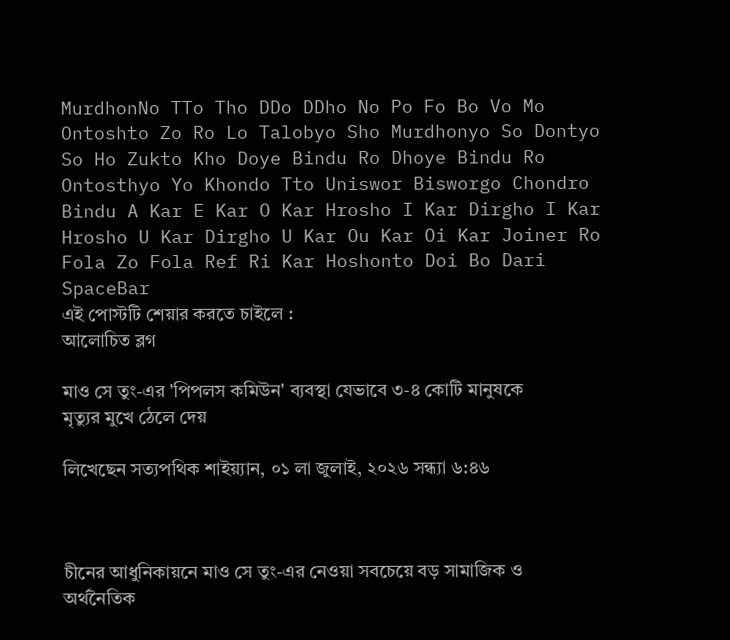MurdhonNo TTo Tho DDo DDho No Po Fo Bo Vo Mo Ontoshto Zo Ro Lo Talobyo Sho Murdhonyo So Dontyo So Ho Zukto Kho Doye Bindu Ro Dhoye Bindu Ro Ontosthyo Yo Khondo Tto Uniswor Bisworgo Chondro Bindu A Kar E Kar O Kar Hrosho I Kar Dirgho I Kar Hrosho U Kar Dirgho U Kar Ou Kar Oi Kar Joiner Ro Fola Zo Fola Ref Ri Kar Hoshonto Doi Bo Dari SpaceBar
এই পোস্টটি শেয়ার করতে চাইলে :
আলোচিত ব্লগ

মাও সে তুং-এর 'পিপলস কমিউন' ব্যবস্থা যেভাবে ৩-৪ কোটি মানুষকে মৃত্যুর মুখে ঠেলে দেয়

লিখেছেন সত্যপথিক শাইয়্যান, ০১ লা জুলাই, ২০২৬ সন্ধ্যা ৬:৪৬



চীনের আধুনিকায়নে মাও সে তুং-এর নেওয়া সবচেয়ে বড় সামাজিক ও অর্থনৈতিক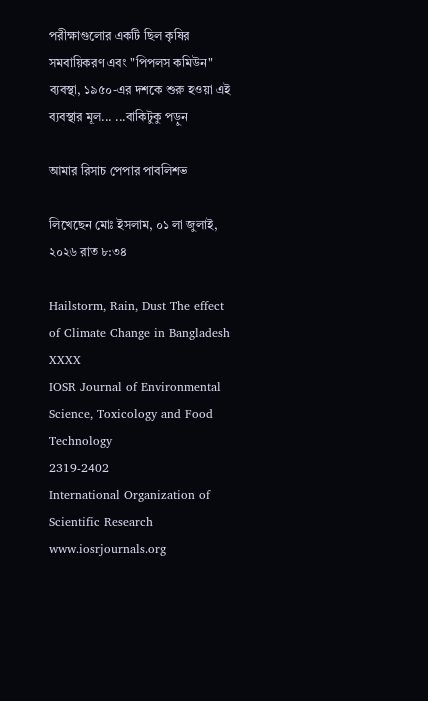পরীক্ষাগুলোর একটি ছিল কৃষির সমবায়িকরণ এবং "পিপলস কমিউন" ব্যবস্থা, ১৯৫০-এর দশকে শুরু হওয়া এই ব্যবস্থার মূল... ...বাকিটুকু পড়ুন

আমার রিসাচ পেপার পাবলিশভ

লিখেছেন মোঃ ইসলাম, ০১ লা জুলাই, ২০২৬ রাত ৮:৩৪

Hailstorm, Rain, Dust The effect of Climate Change in Bangladesh
XXXX
IOSR Journal of Environmental Science, Toxicology and Food Technology
2319-2402
International Organization of Scientific Research
www.iosrjournals.org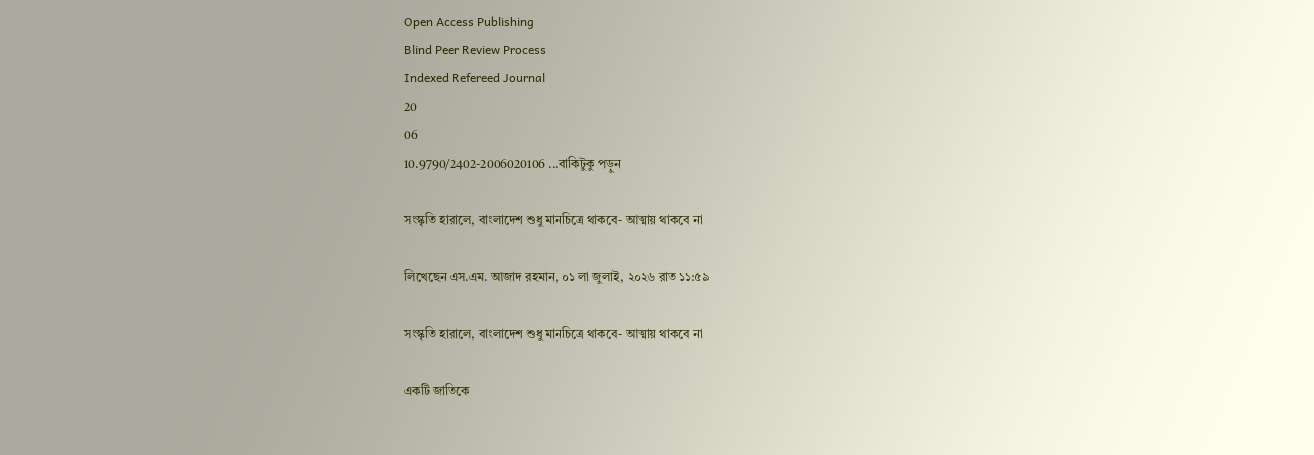Open Access Publishing
Blind Peer Review Process
Indexed Refereed Journal
20
06
10.9790/2402-2006020106 ...বাকিটুকু পড়ুন

সংস্কৃতি হারালে, বাংলাদেশ শুধু মানচিত্রে থাকবে- আত্মায় থাকবে না

লিখেছেন এস.এম. আজাদ রহমান, ০১ লা জুলাই, ২০২৬ রাত ১১:৫৯

সংস্কৃতি হারালে, বাংলাদেশ শুধু মানচিত্রে থাকবে- আত্মায় থাকবে না

একটি জাতিকে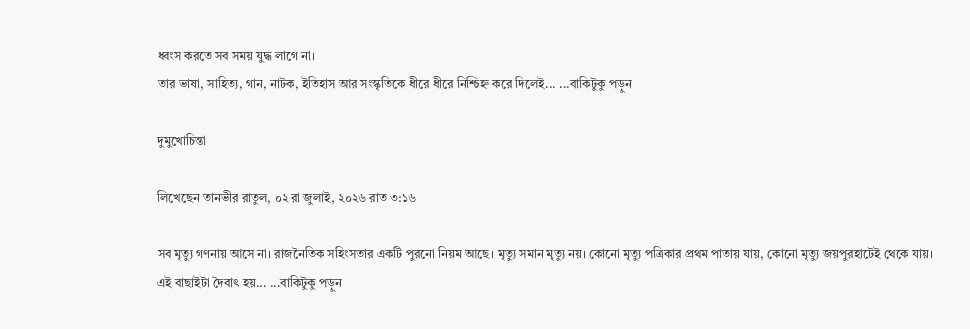ধ্বংস করতে সব সময় যুদ্ধ লাগে না।
তার ভাষা, সাহিত্য, গান, নাটক, ইতিহাস আর সংস্কৃতিকে ধীরে ধীরে নিশ্চিহ্ন করে দিলেই... ...বাকিটুকু পড়ুন

দুমুখোচিন্তা

লিখেছেন তানভীর রাতুল, ০২ রা জুলাই, ২০২৬ রাত ৩:১৬

সব মৃত্যু গণনায় আসে না। রাজনৈতিক সহিংসতার একটি পুরনো নিয়ম আছে। মৃত্যু সমান মৃত্যু নয়। কোনো মৃত্যু পত্রিকার প্রথম পাতায় যায়, কোনো মৃত্যু জয়পুরহাটেই থেকে যায়। এই বাছাইটা দৈবাৎ হয়... ...বাকিটুকু পড়ুন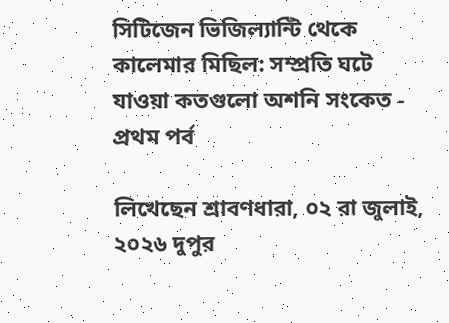সিটিজেন ভিজিল্যান্টি থেকে কালেমার মিছিল: সম্প্রতি ঘটে যাওয়া কতগুলো অশনি সংকেত - প্রথম পর্ব

লিখেছেন শ্রাবণধারা, ০২ রা জুলাই, ২০২৬ দুপুর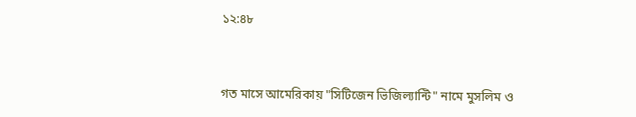১২:৪৮


গত মাসে আমেরিকায় "সিটিজেন ভিজিল্যান্টি" নামে মুসলিম ও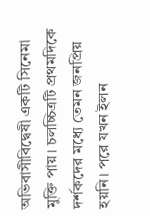অভিবাসীবিদ্বেষী একটি সিনেমা মুক্তি পায়। চলচ্চিত্রটি প্রথমদিকে দর্শকদের মধ্যে তেমন জনপ্রিয় হয়নি। পরে যখন ইলন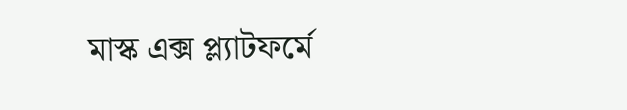মাস্ক এক্স প্ল্যাটফর্মে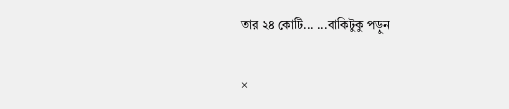তার ২৪ কোটি... ...বাকিটুকু পড়ুন

×